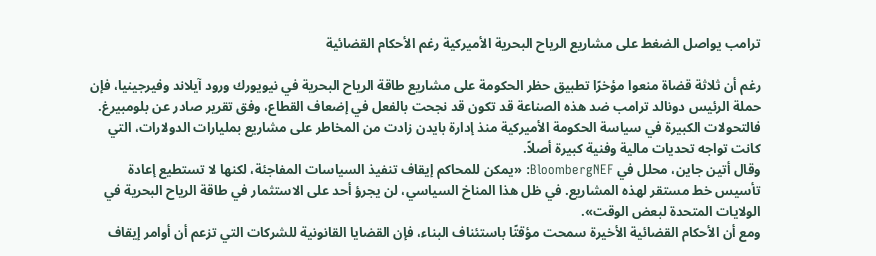ترامب يواصل الضغط على مشاريع الرياح البحرية الأميركية رغم الأحكام القضائية

رغم أن ثلاثة قضاة منعوا مؤخرًا تطبيق حظر الحكومة على مشاريع طاقة الرياح البحرية في نيويورك ورود آيلاند وفيرجينيا، فإن حملة الرئيس دونالد ترامب ضد هذه الصناعة قد تكون قد نجحت بالفعل في إضعاف القطاع، وفق تقرير صادر عن بلومبيرغ. فالتحولات الكبيرة في سياسة الحكومة الأميركية منذ إدارة بايدن زادت من المخاطر على مشاريع بمليارات الدولارات، التي كانت تواجه تحديات مالية وفنية كبيرة أصلاً.
وقال أتين جاين، محلل في BloombergNEF: «يمكن للمحاكم إيقاف تنفيذ السياسات المفاجئة، لكنها لا تستطيع إعادة تأسيس خط مستقر لهذه المشاريع. في ظل هذا المناخ السياسي، لن يجرؤ أحد على الاستثمار في طاقة الرياح البحرية في الولايات المتحدة لبعض الوقت».
ومع أن الأحكام القضائية الأخيرة سمحت مؤقتًا باستئناف البناء، فإن القضايا القانونية للشركات التي تزعم أن أوامر إيقاف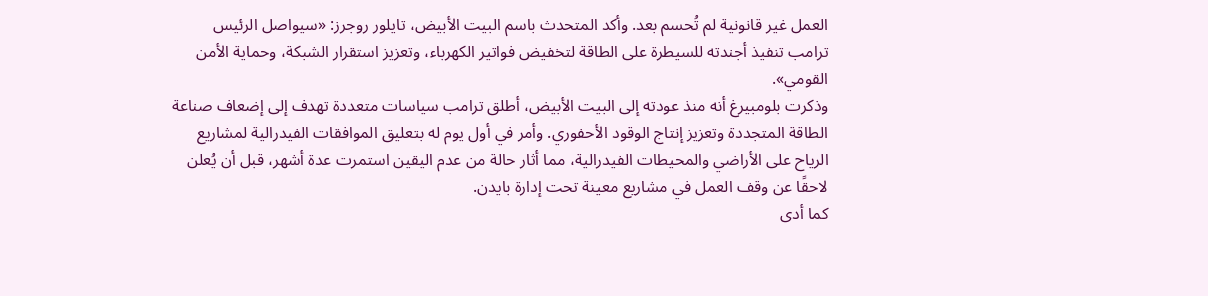العمل غير قانونية لم تُحسم بعد. وأكد المتحدث باسم البيت الأبيض، تايلور روجرز: «سيواصل الرئيس ترامب تنفيذ أجندته للسيطرة على الطاقة لتخفيض فواتير الكهرباء، وتعزيز استقرار الشبكة، وحماية الأمن القومي».
وذكرت بلومبيرغ أنه منذ عودته إلى البيت الأبيض، أطلق ترامب سياسات متعددة تهدف إلى إضعاف صناعة الطاقة المتجددة وتعزيز إنتاج الوقود الأحفوري. وأمر في أول يوم له بتعليق الموافقات الفيدرالية لمشاريع الرياح على الأراضي والمحيطات الفيدرالية، مما أثار حالة من عدم اليقين استمرت عدة أشهر، قبل أن يُعلن لاحقًا عن وقف العمل في مشاريع معينة تحت إدارة بايدن.
كما أدى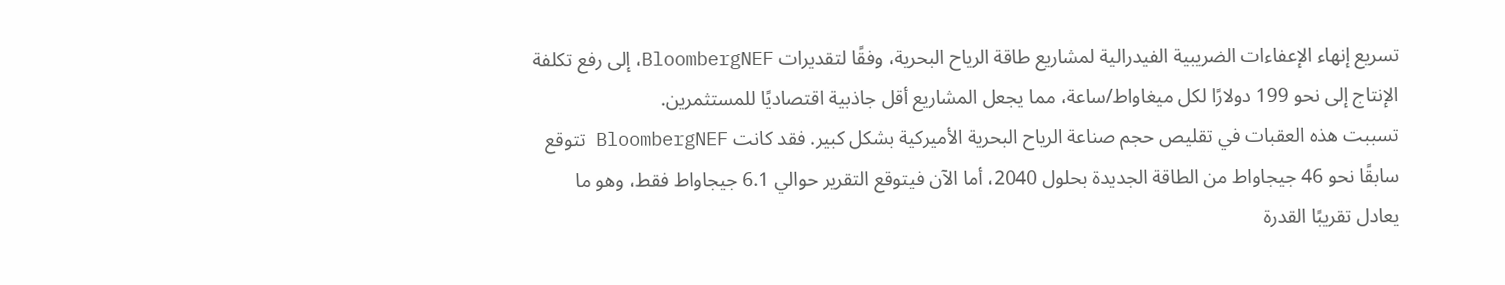تسريع إنهاء الإعفاءات الضريبية الفيدرالية لمشاريع طاقة الرياح البحرية، وفقًا لتقديرات BloombergNEF، إلى رفع تكلفة الإنتاج إلى نحو 199 دولارًا لكل ميغاواط/ساعة، مما يجعل المشاريع أقل جاذبية اقتصاديًا للمستثمرين.
تسببت هذه العقبات في تقليص حجم صناعة الرياح البحرية الأميركية بشكل كبير. فقد كانت BloombergNEF تتوقع سابقًا نحو 46 جيجاواط من الطاقة الجديدة بحلول 2040، أما الآن فيتوقع التقرير حوالي 6.1 جيجاواط فقط، وهو ما يعادل تقريبًا القدرة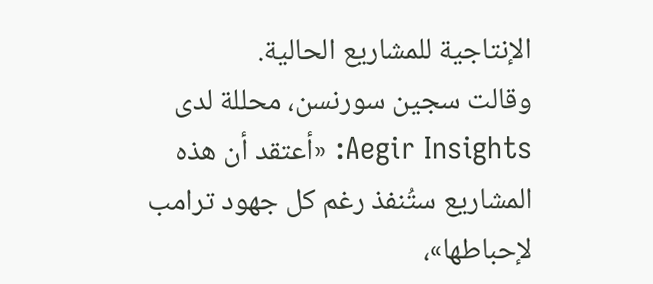الإنتاجية للمشاريع الحالية.
وقالت سجين سورنسن، محللة لدى Aegir Insights: «أعتقد أن هذه المشاريع ستُنفذ رغم كل جهود ترامب لإحباطها»،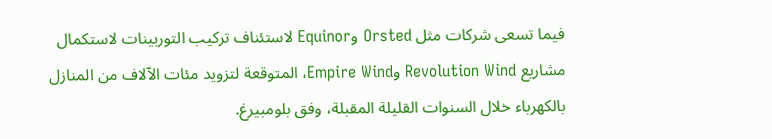فيما تسعى شركات مثل Orsted وEquinor لاستئناف تركيب التوربينات لاستكمال مشاريع Revolution Wind وEmpire Wind، المتوقعة لتزويد مئات الآلاف من المنازل بالكهرباء خلال السنوات القليلة المقبلة، وفق بلومبيرغ.